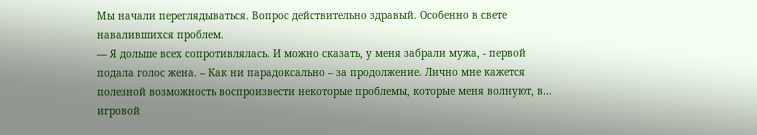Мы начали переглядываться. Вопрос действительно здравый. Особенно в свете навалившихся проблем.
— Я дольше всех сопротивлялась. И можно сказать, у меня забрали мужа, - первой подала голос жена. – Как ни парадоксально – за продолжение. Лично мне кажется полезной возможность воспроизвести некоторые проблемы, которые меня волнуют, в… игровой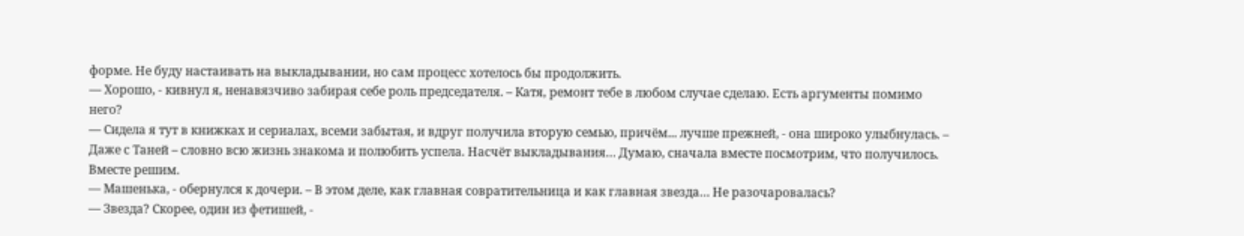форме. Не буду настаивать на выкладывании, но сам процесс хотелось бы продолжить.
— Хорошо, - кивнул я, ненавязчиво забирая себе роль председателя. – Катя, ремонт тебе в любом случае сделаю. Есть аргументы помимо него?
— Сидела я тут в книжках и сериалах, всеми забытая, и вдруг получила вторую семью, причём... лучше прежней, - она широко улыбнулась. – Даже с Таней – словно всю жизнь знакома и полюбить успела. Насчёт выкладывания… Думаю, сначала вместе посмотрим, что получилось. Вместе решим.
— Машенька, - обернулся к дочери. – В этом деле, как главная совратительница и как главная звезда… Не разочаровалась?
— Звезда? Скорее, один из фетишей, -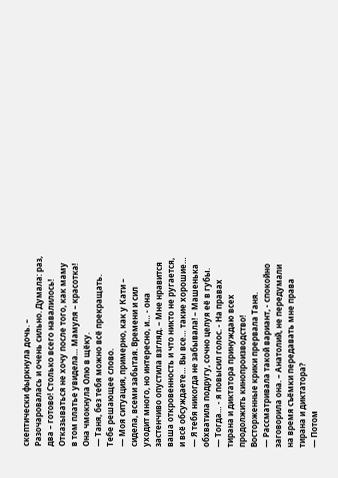скептически фыркнула дочь. – Разочаровалась и очень сильно. Думала: раз, два – готово! Столько всего навалилось! Отказываться не хочу после того, как маму в том платье увидела… Мамуля – красотка!
Она чмокнула Олю в щёку.
— Таня, без тебя можно всё прекращать. Тебе решающее слово.
— Моя ситуация, примерно, как у Кати – сидела, всеми забытая. Времени и сил уходит много, но интересно, и… - она застенчиво опустила взгляд. – Мне нравится ваша откровенность и что никто не ругается, и всё обсуждаете… Вы все… такие хорошие…
— Я тебя никогда не забывала! – Машенька обхватила подругу, сочно целуя её в губы.
— Тогда… - я повысил голос. - На правах тирана и диктатора принуждаю всех продолжить кинопроизводство!
Восторженные крики прервала Таня.
— Рассматривала такой вариант, - спокойно заговорила она. – Анатолий, не передумали на время съёмки передавать мне права тирана и диктатора?
— Потом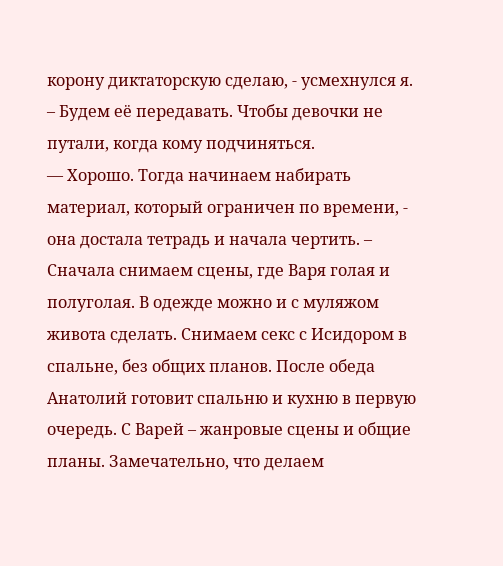корону диктаторскую сделаю, - усмехнулся я. – Будем её передавать. Чтобы девочки не путали, когда кому подчиняться.
— Хорошо. Тогда начинаем набирать материал, который ограничен по времени, - она достала тетрадь и начала чертить. – Сначала снимаем сцены, где Варя голая и полуголая. В одежде можно и с муляжом живота сделать. Снимаем секс с Исидором в спальне, без общих планов. После обеда Анатолий готовит спальню и кухню в первую очередь. С Варей – жанровые сцены и общие планы. Замечательно, что делаем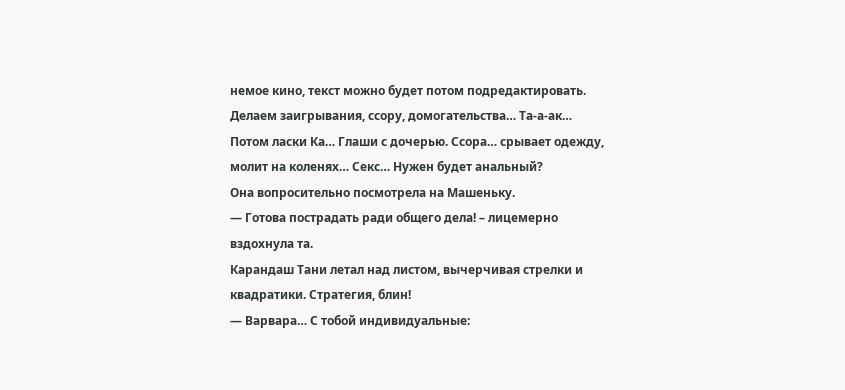немое кино, текст можно будет потом подредактировать. Делаем заигрывания, ссору, домогательства… Та-а-ак… Потом ласки Ка… Глаши с дочерью. Ссора… срывает одежду, молит на коленях… Секс… Нужен будет анальный?
Она вопросительно посмотрела на Машеньку.
— Готова пострадать ради общего дела! – лицемерно вздохнула та.
Карандаш Тани летал над листом, вычерчивая стрелки и квадратики. Стратегия, блин!
— Варвара… С тобой индивидуальные: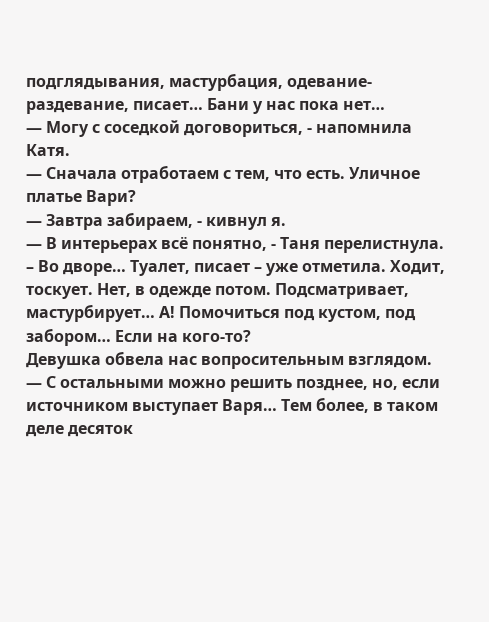подглядывания, мастурбация, одевание-раздевание, писает… Бани у нас пока нет…
— Могу с соседкой договориться, - напомнила Катя.
— Сначала отработаем с тем, что есть. Уличное платье Вари?
— Завтра забираем, - кивнул я.
— В интерьерах всё понятно, - Таня перелистнула. – Во дворе… Туалет, писает – уже отметила. Ходит, тоскует. Нет, в одежде потом. Подсматривает, мастурбирует… А! Помочиться под кустом, под забором… Если на кого-то?
Девушка обвела нас вопросительным взглядом.
— С остальными можно решить позднее, но, если источником выступает Варя… Тем более, в таком деле десяток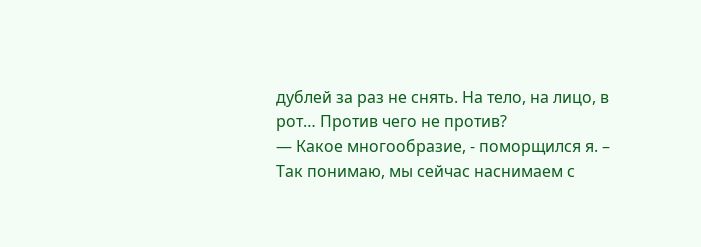дублей за раз не снять. На тело, на лицо, в рот… Против чего не против?
— Какое многообразие, - поморщился я. – Так понимаю, мы сейчас наснимаем с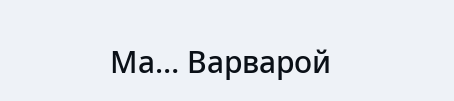Ма… Варварой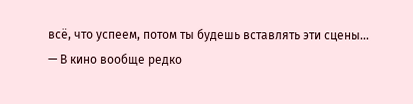всё, что успеем, потом ты будешь вставлять эти сцены…
— В кино вообще редко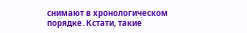снимают в хронологическом порядке. Кстати, такие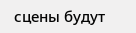сцены будут